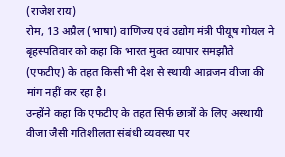(राजेश राय)
रोम, 13 अप्रैल (भाषा) वाणिज्य एवं उद्योग मंत्री पीयूष गोयल ने बृहस्पतिवार को कहा कि भारत मुक्त व्यापार समझौते (एफटीए) के तहत किसी भी देश से स्थायी आव्रजन वीजा की मांग नहीं कर रहा है।
उन्होंने कहा कि एफटीए के तहत सिर्फ छात्रों के लिए अस्थायी वीजा जैसी गतिशीलता संबंधी व्यवस्था पर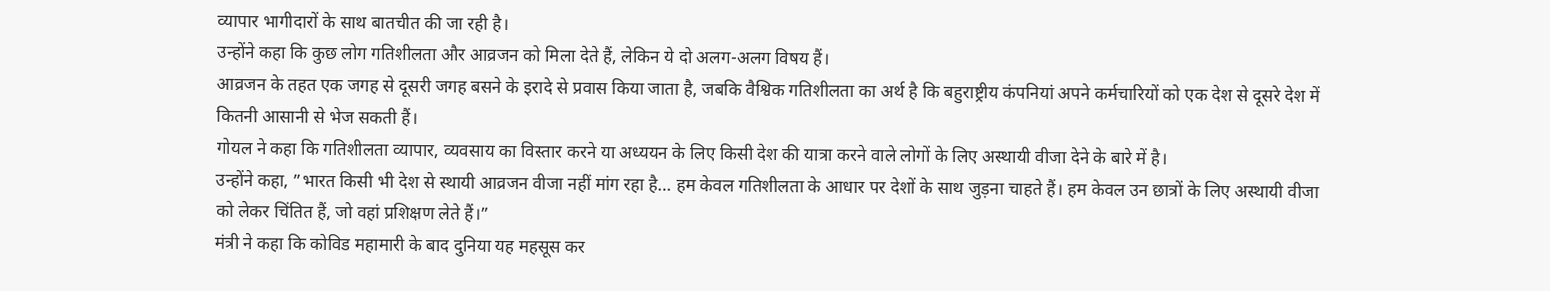व्यापार भागीदारों के साथ बातचीत की जा रही है।
उन्होंने कहा कि कुछ लोग गतिशीलता और आव्रजन को मिला देते हैं, लेकिन ये दो अलग-अलग विषय हैं।
आव्रजन के तहत एक जगह से दूसरी जगह बसने के इरादे से प्रवास किया जाता है, जबकि वैश्विक गतिशीलता का अर्थ है कि बहुराष्ट्रीय कंपनियां अपने कर्मचारियों को एक देश से दूसरे देश में कितनी आसानी से भेज सकती हैं।
गोयल ने कहा कि गतिशीलता व्यापार, व्यवसाय का विस्तार करने या अध्ययन के लिए किसी देश की यात्रा करने वाले लोगों के लिए अस्थायी वीजा देने के बारे में है।
उन्होंने कहा, ”भारत किसी भी देश से स्थायी आव्रजन वीजा नहीं मांग रहा है… हम केवल गतिशीलता के आधार पर देशों के साथ जुड़ना चाहते हैं। हम केवल उन छात्रों के लिए अस्थायी वीजा को लेकर चिंतित हैं, जो वहां प्रशिक्षण लेते हैं।”
मंत्री ने कहा कि कोविड महामारी के बाद दुनिया यह महसूस कर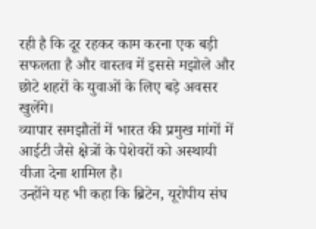रही है कि दूर रहकर काम करना एक बड़ी सफलता है और वास्तव में इससे मझोले और छोटे शहरों के युवाओं के लिए बड़े अवसर खुलेंगे।
व्यापार समझौतों में भारत की प्रमुख मांगों में आईटी जैसे क्षेत्रों के पेशेवरों को अस्थायी वीजा देना शामिल है।
उन्होंने यह भी कहा कि ब्रिटेन, यूरोपीय संघ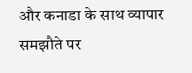और कनाडा के साथ व्यापार समझौते पर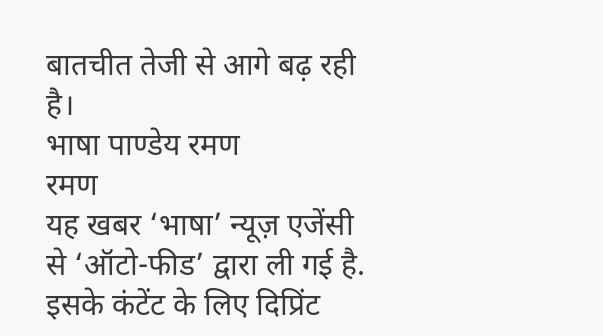बातचीत तेजी से आगे बढ़ रही है।
भाषा पाण्डेय रमण
रमण
यह खबर ‘भाषा’ न्यूज़ एजेंसी से ‘ऑटो-फीड’ द्वारा ली गई है. इसके कंटेंट के लिए दिप्रिंट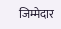जिम्मेदार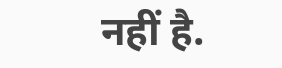नहीं है.